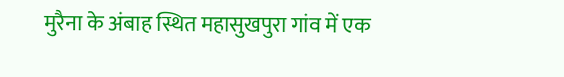मुरैना के अंबाह स्थित महासुखपुरा गांव में एक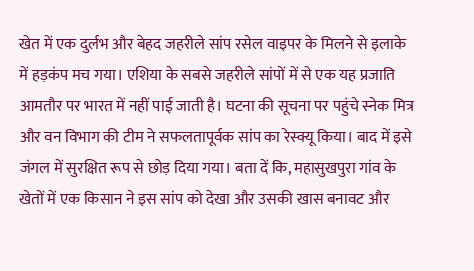खेत में एक दुर्लभ और बेहद जहरीले सांप रसेल वाइपर के मिलने से इलाके में हड़कंप मच गया। एशिया के सबसे जहरीले सांपों में से एक यह प्रजाति आमतौर पर भारत में नहीं पाई जाती है। घटना की सूचना पर पहुंचे स्नेक मित्र और वन विभाग की टीम ने सफलतापूर्वक सांप का रेस्क्यू किया। बाद में इसे जंगल में सुरक्षित रूप से छोड़ दिया गया। बता दें कि, महासुखपुरा गांव के खेतों में एक किसान ने इस सांप को देखा और उसकी खास बनावट और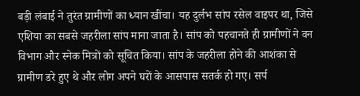बड़ी लंबाई ने तुरंत ग्रामीणों का ध्यान खींचा। यह दुर्लभ सांप रसेल वाइपर था, जिसे एशिया का सबसे जहरीला सांप माना जाता है। सांप को पहचानते ही ग्रामीणों ने वन विभाग और स्नेक मित्रों को सूचित किया। सांप के जहरीला होने की आशंका से ग्रामीण डरे हुए थे और लोग अपने घरों के आसपास सतर्क हो गए। सर्प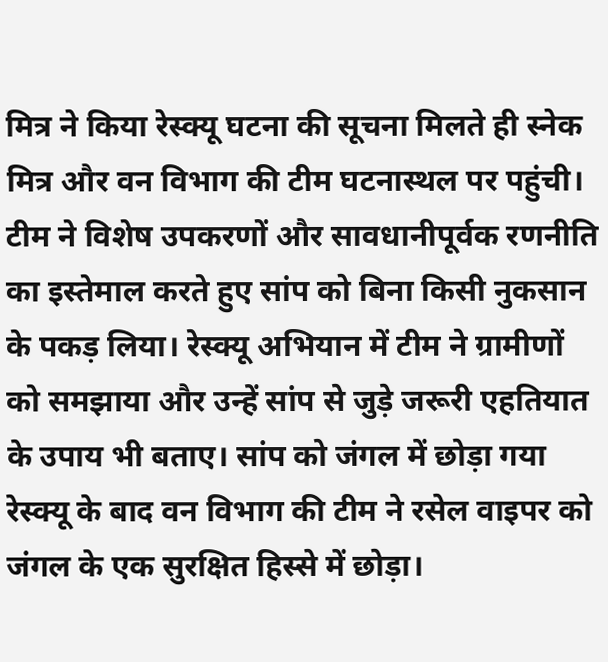मित्र ने किया रेस्क्यू घटना की सूचना मिलते ही स्नेक मित्र और वन विभाग की टीम घटनास्थल पर पहुंची। टीम ने विशेष उपकरणों और सावधानीपूर्वक रणनीति का इस्तेमाल करते हुए सांप को बिना किसी नुकसान के पकड़ लिया। रेस्क्यू अभियान में टीम ने ग्रामीणों को समझाया और उन्हें सांप से जुड़े जरूरी एहतियात के उपाय भी बताए। सांप को जंगल में छोड़ा गया रेस्क्यू के बाद वन विभाग की टीम ने रसेल वाइपर को जंगल के एक सुरक्षित हिस्से में छोड़ा।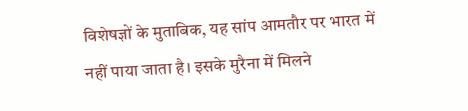विशेषज्ञों के मुताबिक, यह सांप आमतौर पर भारत में नहीं पाया जाता है। इसके मुरैना में मिलने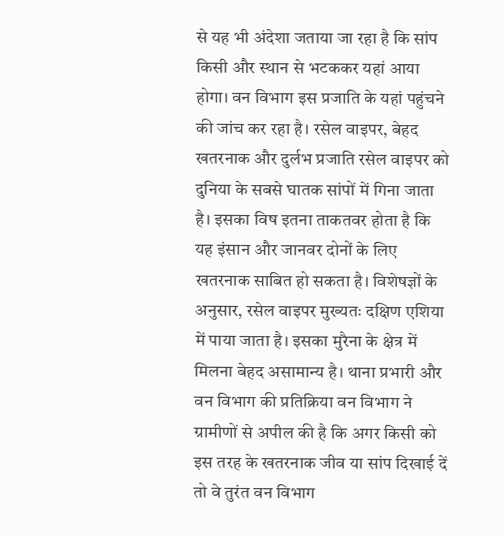से यह भी अंदेशा जताया जा रहा है कि सांप किसी और स्थान से भटककर यहां आया होगा। वन विभाग इस प्रजाति के यहां पहुंचने की जांच कर रहा है। रसेल वाइपर, बेहद खतरनाक और दुर्लभ प्रजाति रसेल वाइपर को दुनिया के सबसे घातक सांपों में गिना जाता है। इसका विष इतना ताकतवर होता है कि यह इंसान और जानवर दोनों के लिए खतरनाक साबित हो सकता है। विशेषज्ञों के अनुसार, रसेल वाइपर मुख्यतः दक्षिण एशिया में पाया जाता है। इसका मुरैना के क्षेत्र में मिलना बेहद असामान्य है। थाना प्रभारी और वन विभाग की प्रतिक्रिया वन विभाग ने ग्रामीणों से अपील की है कि अगर किसी को इस तरह के खतरनाक जीव या सांप दिखाई दें तो वे तुरंत वन विभाग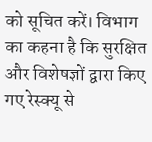को सूचित करें। विभाग का कहना है कि सुरक्षित और विशेषज्ञों द्वारा किए गए रेस्क्यू से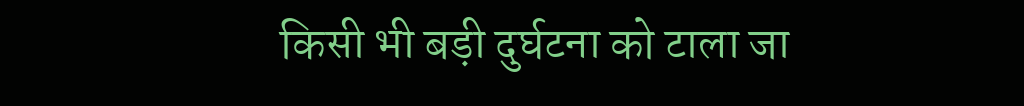किसी भी बड़ी दुर्घटना को टाला जा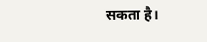सकता है।